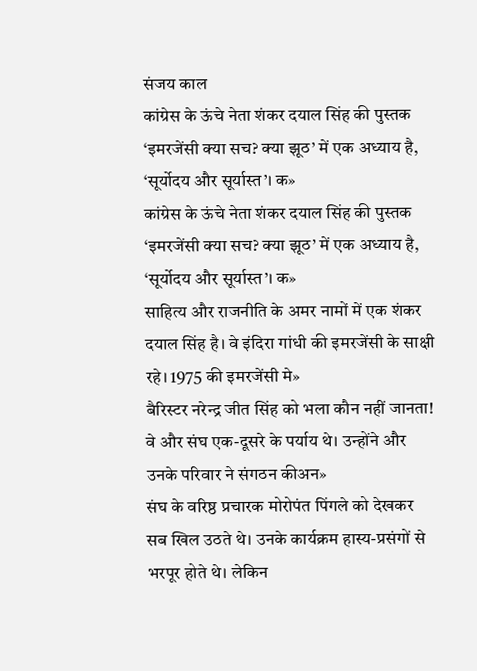संजय काल
कांग्रेस के ऊंचे नेता शंकर दयाल सिंह की पुस्तक ‘इमरजेंसी क्या सच? क्या झूठ’ में एक अध्याय है, ‘सूर्योदय और सूर्यास्त’। क»
कांग्रेस के ऊंचे नेता शंकर दयाल सिंह की पुस्तक ‘इमरजेंसी क्या सच? क्या झूठ’ में एक अध्याय है, ‘सूर्योदय और सूर्यास्त’। क»
साहित्य और राजनीति के अमर नामों में एक शंकर दयाल सिंह है। वे इंदिरा गांधी की इमरजेंसी के साक्षी रहे। 1975 की इमरजेंसी मे»
बैरिस्टर नरेन्द्र जीत सिंह को भला कौन नहीं जानता! वे और संघ एक-दूसरे के पर्याय थे। उन्होंने और उनके परिवार ने संगठन कीअन»
संघ के वरिष्ठ प्रचारक मोरोपंत पिंगले को देखकर सब खिल उठते थे। उनके कार्यक्रम हास्य-प्रसंगों से भरपूर होते थे। लेकिन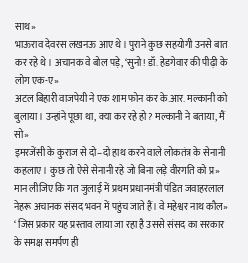साथ»
भाऊराव देवरस लखनऊ आए थे। पुराने कुछ सहयोगी उनसे बात कर रहे थे। अचानक वे बोल पड़े, ‘सुनो! डॉ. हेडगेवार की पीढ़ी के लोग एक-ए»
अटल बिहारी वाजपेयी ने एक शाम फोन कर के.आर. मल्कानी को बुलाया। उन्हांने पूछा था, क्या कर रहे हो? मल्कानी ने बताया, मैं सो»
इमरजेंसी के कुराज से दो–दो हाथ करने वाले लोकतंत्र के सेनानी कहलाए। कुछ तो ऐसे सेनानी रहे जो बिना लड़े वीरगति को प्र»
मान लीजिए कि गत जुलाई में प्रथम प्रधानमंत्री पंडित जवाहरलाल नेहरू अचानक संसद भवन में पहुंच जाते हैं। वे महेश्वर नाथ कौल»
‘ जिस प्रकार यह प्रस्ताव लाया जा रहा है उससे संसद का सरकार के समक्ष समर्पण ही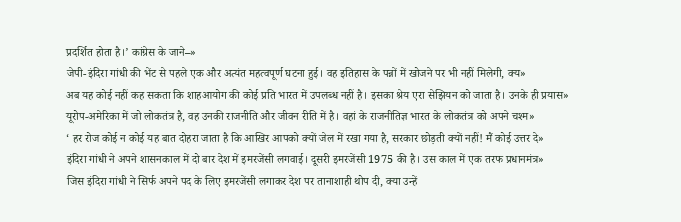प्रदर्शित होता है।’ कांग्रेस के जाने–»
जेपी-इंदिरा गांधी की भेंट से पहले एक और अत्यंत महत्वपूर्ण घटना हुई। वह इतिहास के पन्नों में खोजने पर भी नहीं मिलेगी, क्य»
अब यह कोई नहीं कह सकता कि शाहआयोग की कोई प्रति भारत में उपलब्ध नहीं है। इसका श्रेय एरा सेझियन को जाता है। उनके ही प्रयास»
यूरोप-अमेरिका में जो लोकतंत्र है, वह उनकी राजनीति और जीवन रीति में है। वहां के राजनीतिज्ञ भारत के लोकतंत्र को अपने चश्म»
‘ हर रोज कोई न कोई यह बात दोहरा जाता है कि आखिर आपको क्यों जेल में रखा गया है, सरकार छोड़ती क्यों नहीं! मैं कोई उत्तर दे»
इंदिरा गांधी ने अपने शासनकाल में दो बार देश में इमरजेंसी लगवाई। दूसरी इमरजेंसी 1975 की है। उस काल में एक तरफ प्रधानमंत्र»
जिस इंदिरा गांधी ने सिर्फ अपने पद के लिए इमरजेंसी लगाकर देश पर तानाशाही थोप दी, क्या उन्हें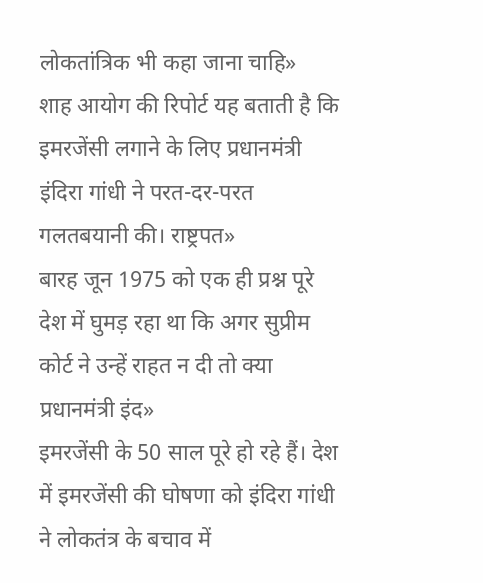लोकतांत्रिक भी कहा जाना चाहि»
शाह आयोग की रिपोर्ट यह बताती है कि इमरजेंसी लगाने के लिए प्रधानमंत्री इंदिरा गांधी ने परत-दर-परत गलतबयानी की। राष्ट्रपत»
बारह जून 1975 को एक ही प्रश्न पूरे देश में घुमड़ रहा था कि अगर सुप्रीम कोर्ट ने उन्हें राहत न दी तो क्या प्रधानमंत्री इंद»
इमरजेंसी के 50 साल पूरे हो रहे हैं। देश में इमरजेंसी की घोषणा को इंदिरा गांधी ने लोकतंत्र के बचाव में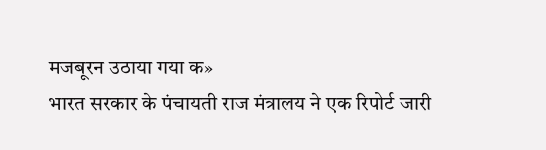मजबूरन उठाया गया क»
भारत सरकार के पंचायती राज मंत्रालय ने एक रिपोर्ट जारी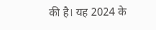की है। यह 2024 के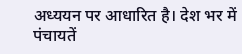अध्ययन पर आधारित है। देश भर में पंचायतें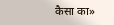कैसा का»